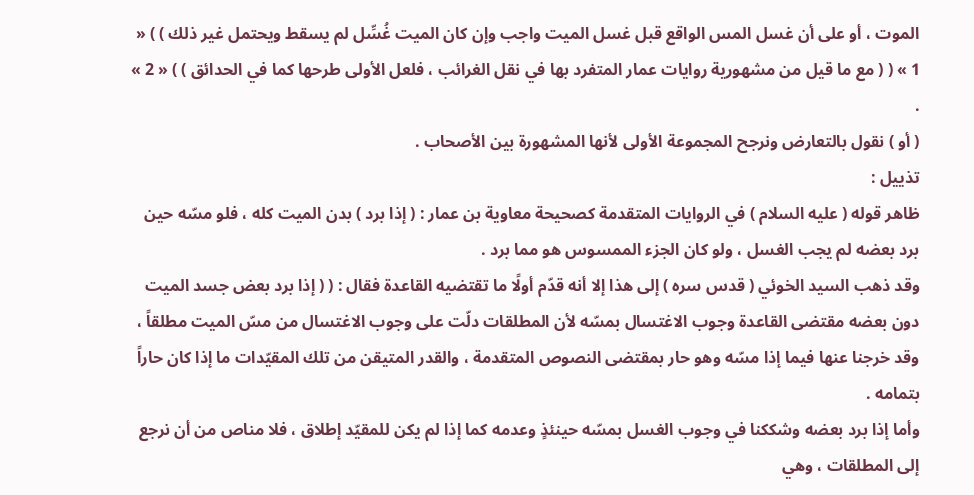الموت ، أو على أن غسل المس الواقع قبل غسل الميت واجب وإن كان الميت غُسِّل لم يسقط ويحتمل غير ذلك ) ) « 1 » ( ( مع ما قيل من مشهورية روايات عمار المتفرد بها في نقل الغرائب ، فلعل الأولى طرحها كما في الحدائق ) ) « 2 » .
( أو ) نقول بالتعارض ونرجح المجموعة الأولى لأنها المشهورة بين الأصحاب .
تذييل :
ظاهر قوله ( عليه السلام ) في الروايات المتقدمة كصحيحة معاوية بن عمار : ( إذا برد ) بدن الميت كله ، فلو مسّه حين برد بعضه لم يجب الغسل ، ولو كان الجزء الممسوس هو مما برد .
وقد ذهب السيد الخوئي ( قدس سره ) إلى هذا إلا أنه قدّم أولًا ما تقتضيه القاعدة فقال : ( ( إذا برد بعض جسد الميت دون بعضه مقتضى القاعدة وجوب الاغتسال بمسّه لأن المطلقات دلّت على وجوب الاغتسال من مسّ الميت مطلقاً ، وقد خرجنا عنها فيما إذا مسّه وهو حار بمقتضى النصوص المتقدمة ، والقدر المتيقن من تلك المقيّدات ما إذا كان حاراً بتمامه .
وأما إذا برد بعضه وشككنا في وجوب الغسل بمسّه حينئذٍ وعدمه كما إذا لم يكن للمقيّد إطلاق ، فلا مناص من أن نرجع إلى المطلقات ، وهي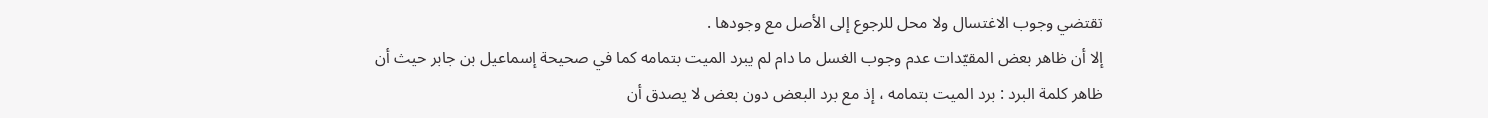تقتضي وجوب الاغتسال ولا محل للرجوع إلى الأصل مع وجودها .
إلا أن ظاهر بعض المقيّدات عدم وجوب الغسل ما دام لم يبرد الميت بتمامه كما في صحيحة إسماعيل بن جابر حيث أن ظاهر كلمة البرد : برد الميت بتمامه ، إذ مع برد البعض دون بعض لا يصدق أن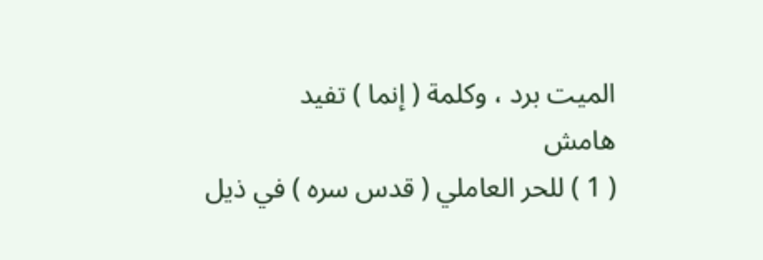الميت برد ، وكلمة ( إنما ) تفيد
هامش
( 1 ) للحر العاملي ( قدس سره ) في ذيل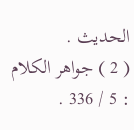الحديث .
( 2 ) جواهر الكلام : 5 / 336 .